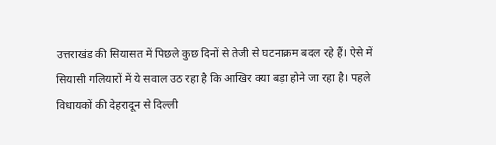उत्तराखंड की सियासत में पिछले कुछ दिनों से तेजी से घटनाक्रम बदल रहे हैं। ऐसे में सियासी गलियारों में ये सवाल उठ रहा है कि आखिर क्या बड़ा होने जा रहा है। पहले विधायकों की देहरादून से दिल्ली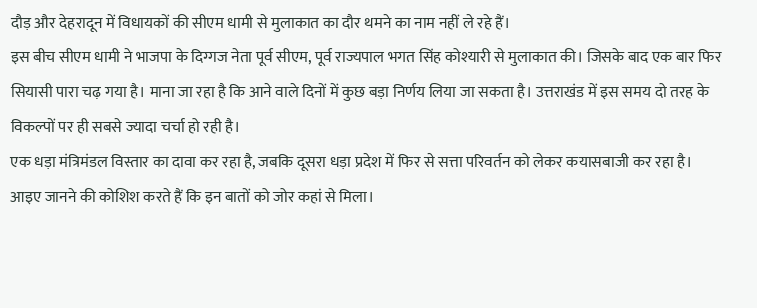दौड़ और देहरादून में विधायकों की सीएम धामी से मुलाकात का दौर थमने का नाम नहीं ले रहे हैं।
इस बीच सीएम धामी ने भाजपा के दिग्गज नेता पूर्व सीएम, पूर्व राज्यपाल भगत सिंह कोश्यारी से मुलाकात की। जिसके बाद एक बार फिर सियासी पारा चढ़ गया है। माना जा रहा है कि आने वाले दिनों में कुछ बड़ा निर्णय लिया जा सकता है। उत्तराखंड में इस समय दो तरह के विकल्पों पर ही सबसे ज्यादा चर्चा हो रही है।
एक धड़ा मंत्रिमंडल विस्तार का दावा कर रहा है, जबकि दूसरा धड़ा प्रदेश में फिर से सत्ता परिवर्तन को लेकर कयासबाजी कर रहा है। आइए जानने की कोशिश करते हैं कि इन बातों को जोर कहां से मिला।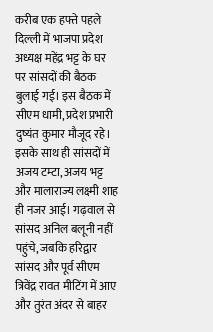करीब एक हफ्ते पहले दिल्ली में भाजपा प्रदेश अध्यक्ष महेंद्र भट्ट के घर पर सांसदों की बैठक बुलाई गई। इस बैठक में सीएम धामी, प्रदेश प्रभारी दुष्यंत कुमार मौजूद रहे।
इसके साथ ही सांसदों में अजय टम्टा, अजय भट्ट और मालाराज्य लक्ष्मी शाह ही नजर आई। गढ़वाल से सांसद अनिल बलूनी नहीं पहुंचे, जबकि हरिद्वार सांसद और पूर्व सीएम त्रिवेंद्र रावत मीटिंग में आए और तुरंत अंदर से बाहर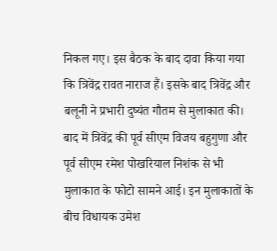निकल गए। इस बैठक के बाद दावा किया गया कि त्रिवेंद्र रावत नाराज हैं। इसके बाद त्रिवेंद्र और बलूनी ने प्रभारी दुष्यंत गौतम से मुलाकात की।
बाद में त्रिवेंद्र की पूर्व सीएम विजय बहुगुणा और पूर्व सीएम रमेश पोखरियाल निशंक से भी मुलाकात के फोटो सामने आई। इन मुलाकातों के बीच विधायक उमेश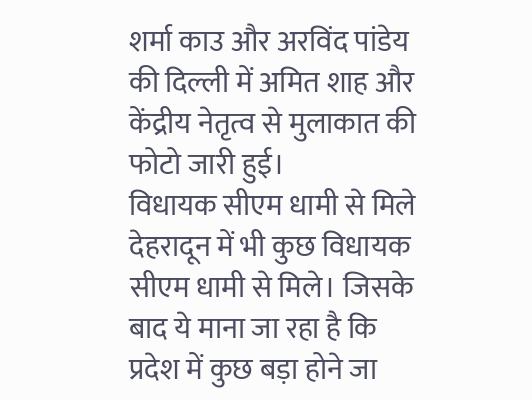शर्मा काउ और अरविंद पांडेय की दिल्ली में अमित शाह और केंद्रीय नेतृत्व से मुलाकात की फोटो जारी हुई।
विधायक सीएम धामी से मिले
देहरादून में भी कुछ विधायक सीएम धामी से मिले। जिसके बाद ये माना जा रहा है कि प्रदेश में कुछ बड़ा होने जा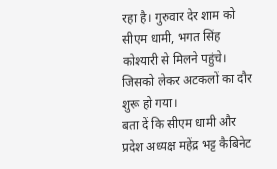रहा है। गुरुवार देर शाम को सीएम धामी, भगत सिंह कोश्यारी से मिलने पहुंचे। जिसको लेकर अटकलों का दौर शुरू हो गया।
बता दें कि सीएम धामी और प्रदेश अध्यक्ष महेंद्र भट्ट कैबिनेट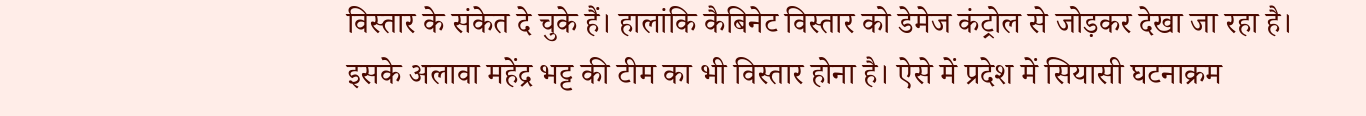विस्तार के संकेत दे चुके हैं। हालांकि कैबिनेट विस्तार को डेमेज कंट्रोल से जोड़कर देखा जा रहा है।
इसके अलावा महेंद्र भट्ट की टीम का भी विस्तार होना है। ऐसे में प्रदेश में सियासी घटनाक्रम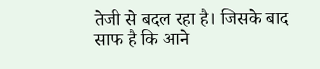तेजी से बदल रहा है। जिसके बाद साफ है कि आने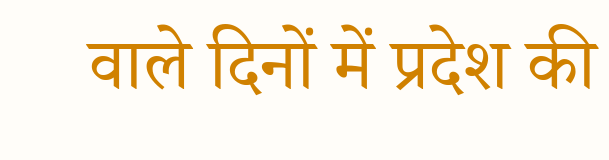वाले दिनों में प्रदेश की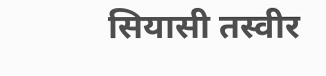सियासी तस्वीर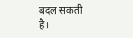बदल सकती है।